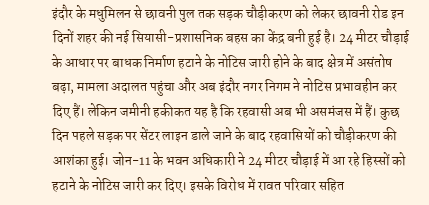इंदौर के मधुमिलन से छावनी पुल तक सड़क चौड़ीकरण को लेकर छावनी रोड इन दिनों शहर की नई सियासी-प्रशासनिक बहस का केंद्र बनी हुई है। 24 मीटर चौड़ाई के आधार पर बाधक निर्माण हटाने के नोटिस जारी होने के बाद क्षेत्र में असंतोष बढ़ा, मामला अदालत पहुंचा और अब इंदौर नगर निगम ने नोटिस प्रभावहीन कर दिए हैं। लेकिन जमीनी हकीकत यह है कि रहवासी अब भी असमंजस में हैं। कुछ दिन पहले सड़क पर सेंटर लाइन डाले जाने के बाद रहवासियों को चौड़ीकरण की आशंका हुई। जोन-11 के भवन अधिकारी ने 24 मीटर चौड़ाई में आ रहे हिस्सों को हटाने के नोटिस जारी कर दिए। इसके विरोध में रावत परिवार सहित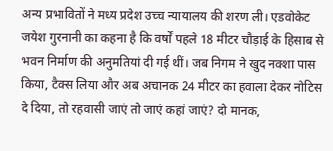अन्य प्रभावितों ने मध्य प्रदेश उच्च न्यायालय की शरण ली। एडवोकेट जयेश गुरनानी का कहना है कि वर्षों पहले 18 मीटर चौड़ाई के हिसाब से भवन निर्माण की अनुमतियां दी गई थीं। जब निगम ने खुद नक्शा पास किया, टैक्स लिया और अब अचानक 24 मीटर का हवाला देकर नोटिस दे दिया, तो रहवासी जाएं तो जाएं कहां जाएं? दो मानक,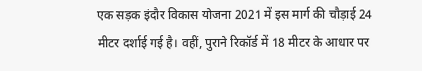एक सड़क इंदौर विकास योजना 2021 में इस मार्ग की चौड़ाई 24 मीटर दर्शाई गई है। वहीं, पुराने रिकॉर्ड में 18 मीटर के आधार पर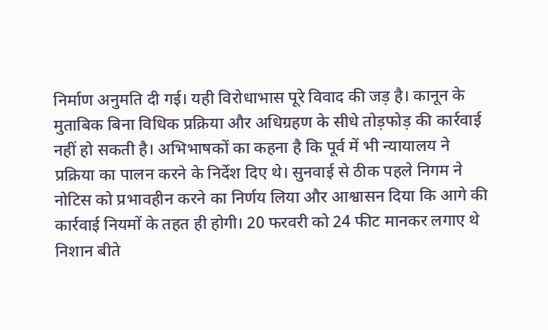निर्माण अनुमति दी गई। यही विरोधाभास पूरे विवाद की जड़ है। कानून के मुताबिक बिना विधिक प्रक्रिया और अधिग्रहण के सीधे तोड़फोड़ की कार्रवाई नहीं हो सकती है। अभिभाषकों का कहना है कि पूर्व में भी न्यायालय ने प्रक्रिया का पालन करने के निर्देश दिए थे। सुनवाई से ठीक पहले निगम ने नोटिस को प्रभावहीन करने का निर्णय लिया और आश्वासन दिया कि आगे की कार्रवाई नियमों के तहत ही होगी। 20 फरवरी को 24 फीट मानकर लगाए थे निशान बीते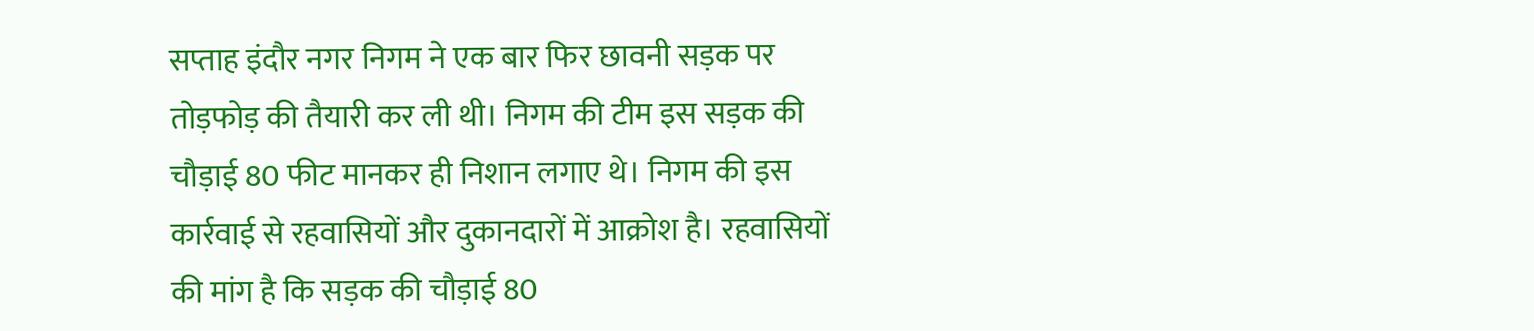सप्ताह इंदौर नगर निगम ने एक बार फिर छावनी सड़क पर तोड़फोड़ की तैयारी कर ली थी। निगम की टीम इस सड़क की चौड़ाई 80 फीट मानकर ही निशान लगाए थे। निगम की इस कार्रवाई से रहवासियों और दुकानदारों में आक्रोश है। रहवासियों की मांग है कि सड़क की चौड़ाई 80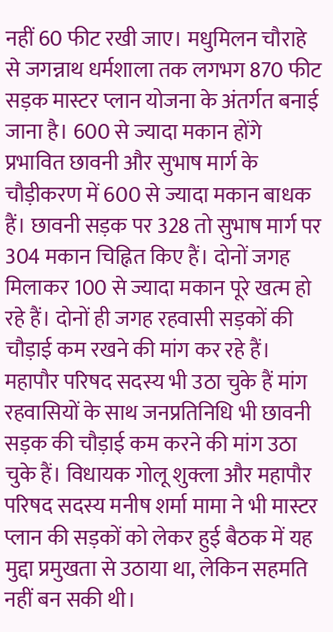नहीं 60 फीट रखी जाए। मधुमिलन चौराहे से जगन्नाथ धर्मशाला तक लगभग 870 फीट सड़क मास्टर प्लान योजना के अंतर्गत बनाई जाना है। 600 से ज्यादा मकान होंगे प्रभावित छावनी और सुभाष मार्ग के चौड़ीकरण में 600 से ज्यादा मकान बाधक हैं। छावनी सड़क पर 328 तो सुभाष मार्ग पर 304 मकान चिह्नित किए हैं। दोनों जगह मिलाकर 100 से ज्यादा मकान पूरे खत्म हो रहे हैं। दोनों ही जगह रहवासी सड़कों की चौड़ाई कम रखने की मांग कर रहे हैं। महापौर परिषद सदस्य भी उठा चुके हैं मांग रहवासियों के साथ जनप्रतिनिधि भी छावनी सड़क की चौड़ाई कम करने की मांग उठा चुके हैं। विधायक गोलू शुक्ला और महापौर परिषद सदस्य मनीष शर्मा मामा ने भी मास्टर प्लान की सड़कों को लेकर हुई बैठक में यह मुद्दा प्रमुखता से उठाया था, लेकिन सहमति नहीं बन सकी थी।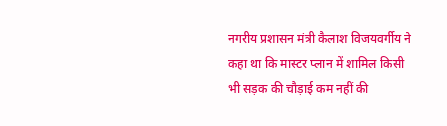नगरीय प्रशासन मंत्री कैलाश विजयवर्गीय ने कहा था कि मास्टर प्लान में शामिल किसी भी सड़क की चौड़ाई कम नहीं की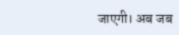जाएगी। अब जब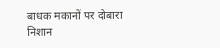बाधक मकानों पर दोबारा निशान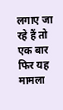लगाए जा रहे हैं तो एक बार फिर यह मामला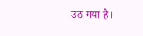उठ गया है।